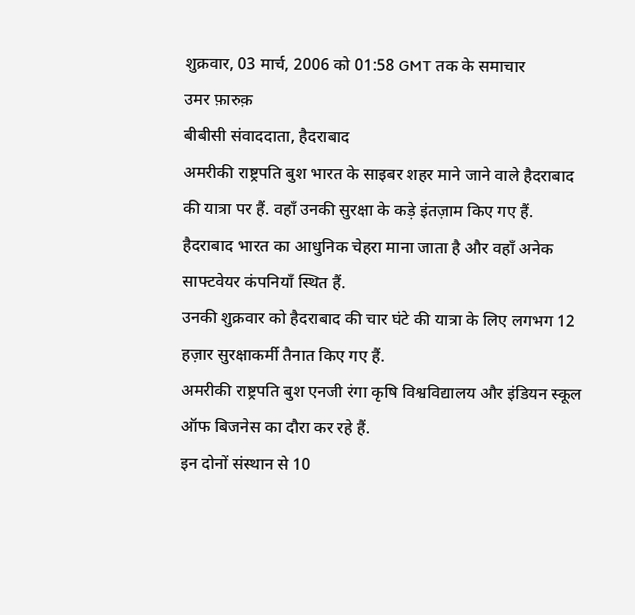शुक्रवार, 03 मार्च, 2006 को 01:58 GMT तक के समाचार
उमर फ़ारुक़
बीबीसी संवाददाता, हैदराबाद
अमरीकी राष्ट्रपति बुश भारत के साइबर शहर माने जाने वाले हैदराबाद की यात्रा पर हैं. वहाँ उनकी सुरक्षा के कड़े इंतज़ाम किए गए हैं.
हैदराबाद भारत का आधुनिक चेहरा माना जाता है और वहाँ अनेक साफ्टवेयर कंपनियाँ स्थित हैं.
उनकी शुक्रवार को हैदराबाद की चार घंटे की यात्रा के लिए लगभग 12 हज़ार सुरक्षाकर्मी तैनात किए गए हैं.
अमरीकी राष्ट्रपति बुश एनजी रंगा कृषि विश्वविद्यालय और इंडियन स्कूल ऑफ बिजनेस का दौरा कर रहे हैं.
इन दोनों संस्थान से 10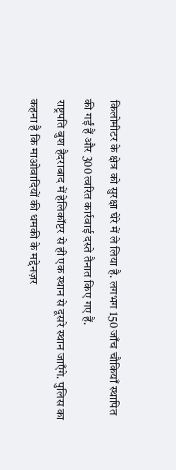किलोमीटर के क्षेत्र को सुरक्षा घेरे में ले लिया है. लगभग 150 जाँच चौकियाँ स्थापित की गईं हैं और 300 त्वरित कार्रवाई दस्ते तैनात किए गए हैं.
राष्ट्रपति बुश हैदराबाद में हेलिकॉप्टर से ही एक स्थान से दूसरे स्थान जाएँगे. पुलिस का कहना है कि माओवादियों की धमकी के मद्देनज़र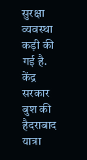सुरक्षा व्यवस्था कड़ी की गई है.
केंद्र सरकार बुश की हैदराबाद यात्रा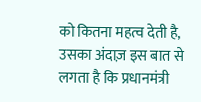को कितना महत्व देती है, उसका अंदाज़ इस बात से लगता है कि प्रधानमंत्री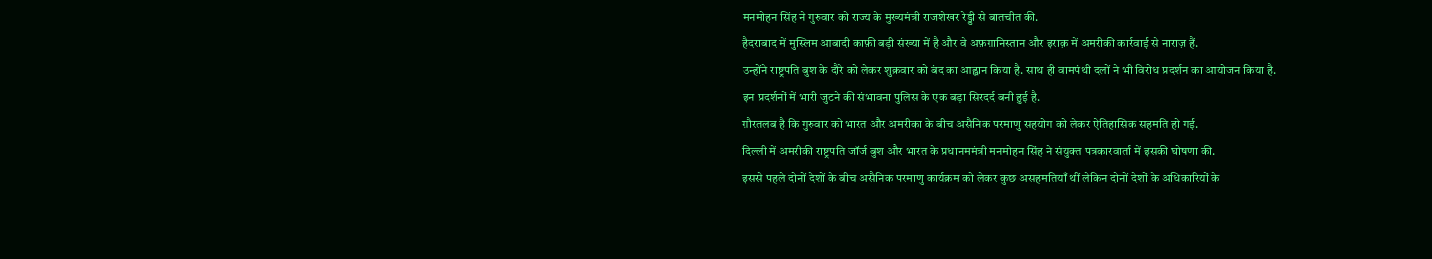मनमोहन सिंह ने गुरुवार को राज्य के मुख्यमंत्री राजशेखर रेड्डी से बातचीत की.
हैदराबाद में मुस्लिम आबादी काफ़ी बड़ी संख्या में है और वे अफ़ग़ानिस्तान और इराक़ में अमरीकी कार्रवाई से नाराज़ हैं.
उन्होंने राष्ट्रपति बुश के दौरे को लेकर शुक्रवार को बंद का आह्वान किया है. साथ ही वामपंथी दलों ने भी विरोध प्रदर्शन का आयोजन किया है.
इन प्रदर्शनों में भारी जुटने की संभावना पुलिस के एक बड़ा सिरदर्द बनी हुई है.
ग़ौरतलब है कि गुरुवार को भारत और अमरीका के बीच असैनिक परमाणु सहयोग को लेकर ऐतिहासिक सहमति हो गई.
दिल्ली में अमरीकी राष्ट्रपति जॉर्ज बुश और भारत के प्रधानममंत्री मनमोहन सिंह ने संयुक्त पत्रकारवार्ता में इसकी घोषणा की.
इससे पहले दोनों देशों के बीच असैनिक परमाणु कार्यक्रम को लेकर कुछ असहमतियाँ थीं लेकिन दोनों देशों के अधिकारियों के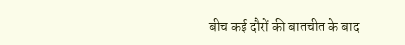बीच कई दौरों की बातचीत के बाद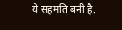ये सहमति बनी है.